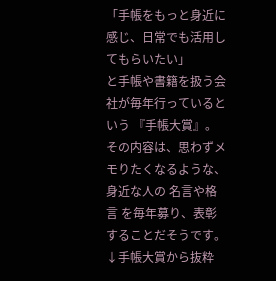「手帳をもっと身近に感じ、日常でも活用してもらいたい」
と手帳や書籍を扱う会社が毎年行っているという 『手帳大賞』。
その内容は、思わずメモりたくなるような、
身近な人の 名言や格言 を毎年募り、表彰することだそうです。
↓手帳大賞から抜粋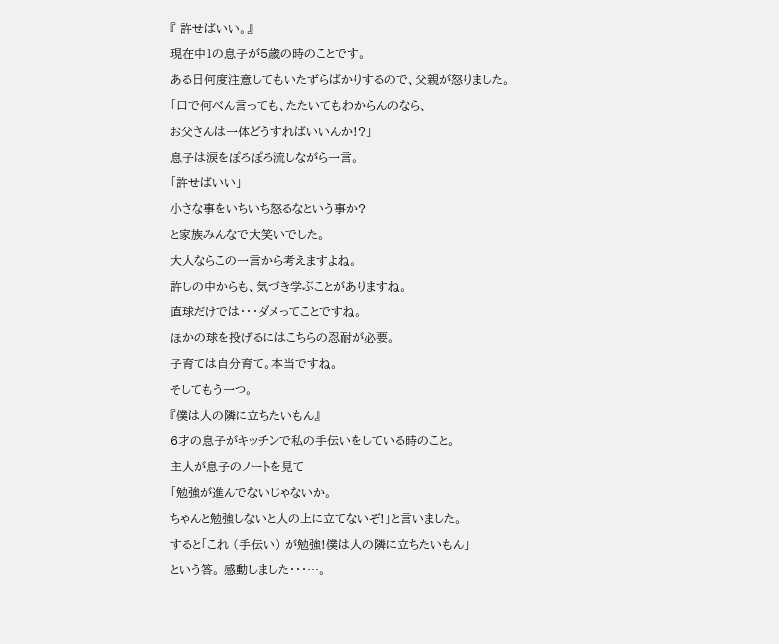『 許せばいい。』
現在中1の息子が5歳の時のことです。
ある日何度注意してもいたずらばかりするので、父親が怒りました。
「口で何べん言っても、たたいてもわからんのなら、
お父さんは一体どうすればいいんか!?」
息子は涙をぽろぽろ流しながら一言。
「許せばいい」
小さな事をいちいち怒るなという事か?
と家族みんなで大笑いでした。
大人ならこの一言から考えますよね。
許しの中からも、気づき学ぶことがありますね。
直球だけでは・・・ダメってことですね。
ほかの球を投げるにはこちらの忍耐が必要。
子育ては自分育て。本当ですね。
そしてもう一つ。
『僕は人の隣に立ちたいもん』
6才の息子がキッチンで私の手伝いをしている時のこと。
主人が息子のノートを見て
「勉強が進んでないじゃないか。
ちゃんと勉強しないと人の上に立てないぞ!」と言いました。
すると「これ (手伝い) が勉強!僕は人の隣に立ちたいもん」
という答。 感動しました・・・…。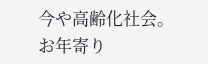今や高齢化社会。
お年寄り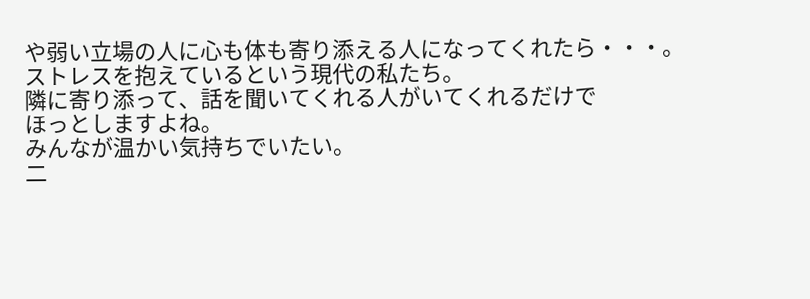や弱い立場の人に心も体も寄り添える人になってくれたら・・・。
ストレスを抱えているという現代の私たち。
隣に寄り添って、話を聞いてくれる人がいてくれるだけで
ほっとしますよね。
みんなが温かい気持ちでいたい。
二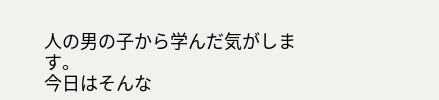人の男の子から学んだ気がします。
今日はそんな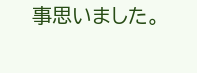事思いました。